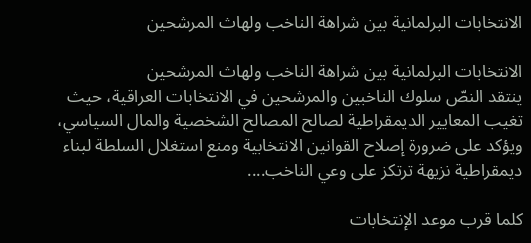الانتخابات البرلمانية بين شراهة الناخب ولهاث المرشحين

الانتخابات البرلمانية بين شراهة الناخب ولهاث المرشحين
ينتقد النصّ سلوك الناخبين والمرشحين في الانتخابات العراقية، حيث تغيب المعايير الديمقراطية لصالح المصالح الشخصية والمال السياسي، ويؤكد على ضرورة إصلاح القوانين الانتخابية ومنع استغلال السلطة لبناء ديمقراطية نزيهة ترتكز على وعي الناخب....

كلما قرب موعد الإنتخابات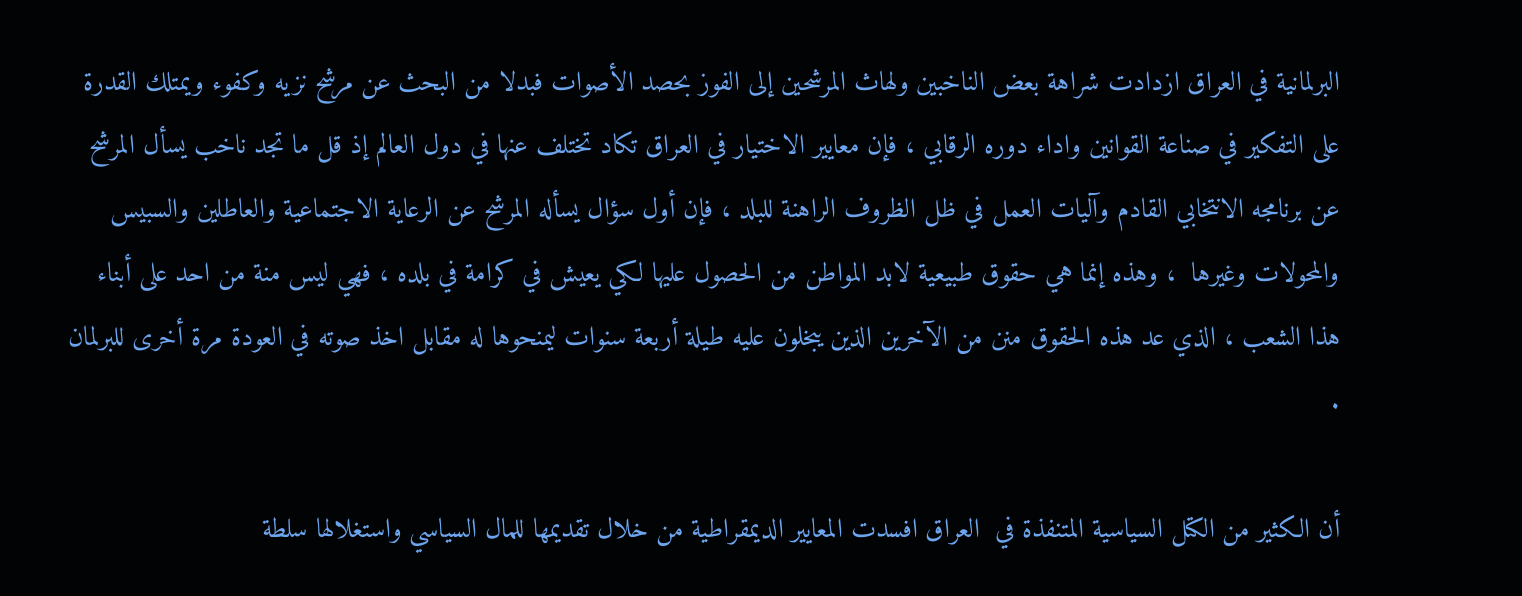البرلمانية في العراق ازدادت شراهة بعض الناخبين ولهاث المرشحين إلى الفوز بحصد الأصوات فبدلا من البحث عن مرشح نزيه وكفوء ويمتلك القدرة على التفكير في صناعة القوانين واداء دوره الرقابي ، فإن معايير الاختيار في العراق تكاد تختلف عنها في دول العالم إذ قل ما تجد ناخب يسأل المرشح عن برنامجه الانتخابي القادم وآليات العمل في ظل الظروف الراهنة للبلد ، فإن أول سؤال يسأله المرشح عن الرعاية الاجتماعية والعاطلين والسبيس والمحولات وغيرها  ، وهذه إنما هي حقوق طبيعية لابد المواطن من الحصول عليها لكي يعيش في كرامة في بلده ، فهي ليس منة من احد على أبناء هذا الشعب ، الذي عد هذه الحقوق منن من الآخرين الذين يبخلون عليه طيلة أربعة سنوات ليمنحوها له مقابل اخذ صوته في العودة مرة أخرى للبرلمان  .

أن الكثير من الكتل السياسية المتنفذة في  العراق افسدت المعايير الديمقراطية من خلال تقديمها للمال السياسي واستغلالها سلطة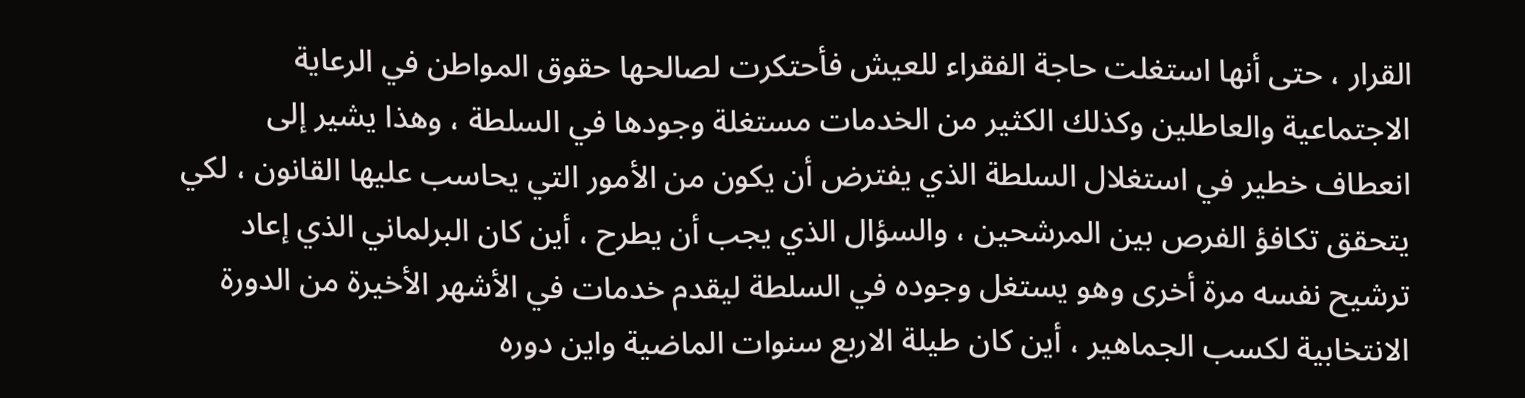القرار ، حتى أنها استغلت حاجة الفقراء للعيش فأحتكرت لصالحها حقوق المواطن في الرعاية الاجتماعية والعاطلين وكذلك الكثير من الخدمات مستغلة وجودها في السلطة ، وهذا يشير إلى انعطاف خطير في استغلال السلطة الذي يفترض أن يكون من الأمور التي يحاسب عليها القانون ، لكي يتحقق تكافؤ الفرص بين المرشحين ، والسؤال الذي يجب أن يطرح ، أين كان البرلماني الذي إعاد ترشيح نفسه مرة أخرى وهو يستغل وجوده في السلطة ليقدم خدمات في الأشهر الأخيرة من الدورة الانتخابية لكسب الجماهير ، أين كان طيلة الاربع سنوات الماضية واين دوره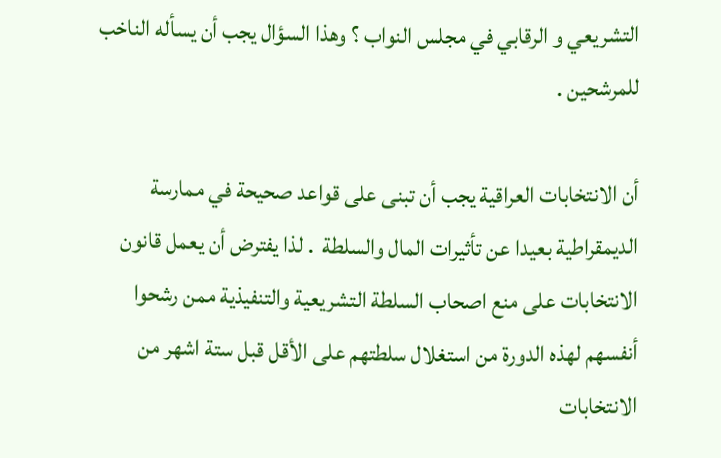التشريعي و الرقابي في مجلس النواب ؟ وهذا السؤال يجب أن يسأله الناخب للمرشحين .

أن الانتخابات العراقية يجب أن تبنى على قواعد صحيحة في ممارسة الديمقراطية بعيدا عن تأثيرات المال والسلطة  . لذا يفترض أن يعمل قانون الانتخابات على منع اصحاب السلطة التشريعية والتنفيذية ممن رشحوا أنفسهم لهذه الدورة من استغلال سلطتهم على الأقل قبل ستة اشهر من الانتخابات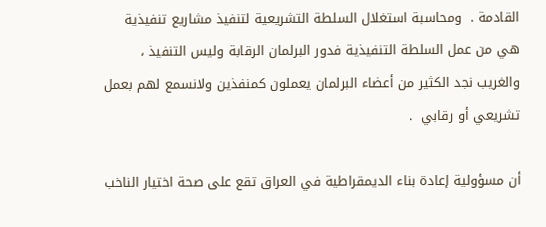القادمة .  ومحاسبة استغلال السلطة التشريعية لتنفيذ مشاريع تنفيذية هي من عمل السلطة التنفيذية فدور البرلمان الرقابة وليس التنفيذ ، والغريب نجد الكثير من أعضاء البرلمان يعملون كمنفذين ولانسمع لهم بعمل تشريعي أو رقابي  .

أن مسؤولية إعادة بناء الديمقراطية في العراق تقع على صحة اختيار الناخب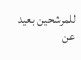للمرشحين بعيد عن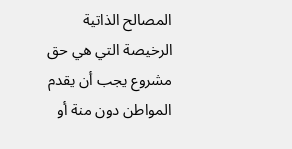المصالح الذاتية الرخيصة التي هي حق مشروع يجب أن يقدم المواطن دون منة أو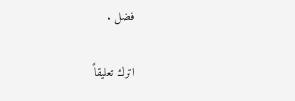فضل .

اترك تعليقاً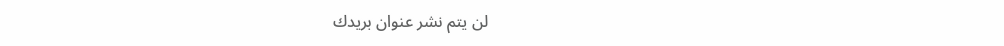لن يتم نشر عنوان بريدك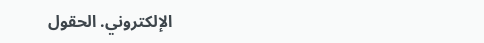الإلكتروني. الحقول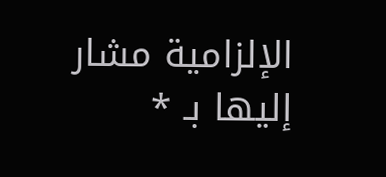الإلزامية مشار إليها بـ *